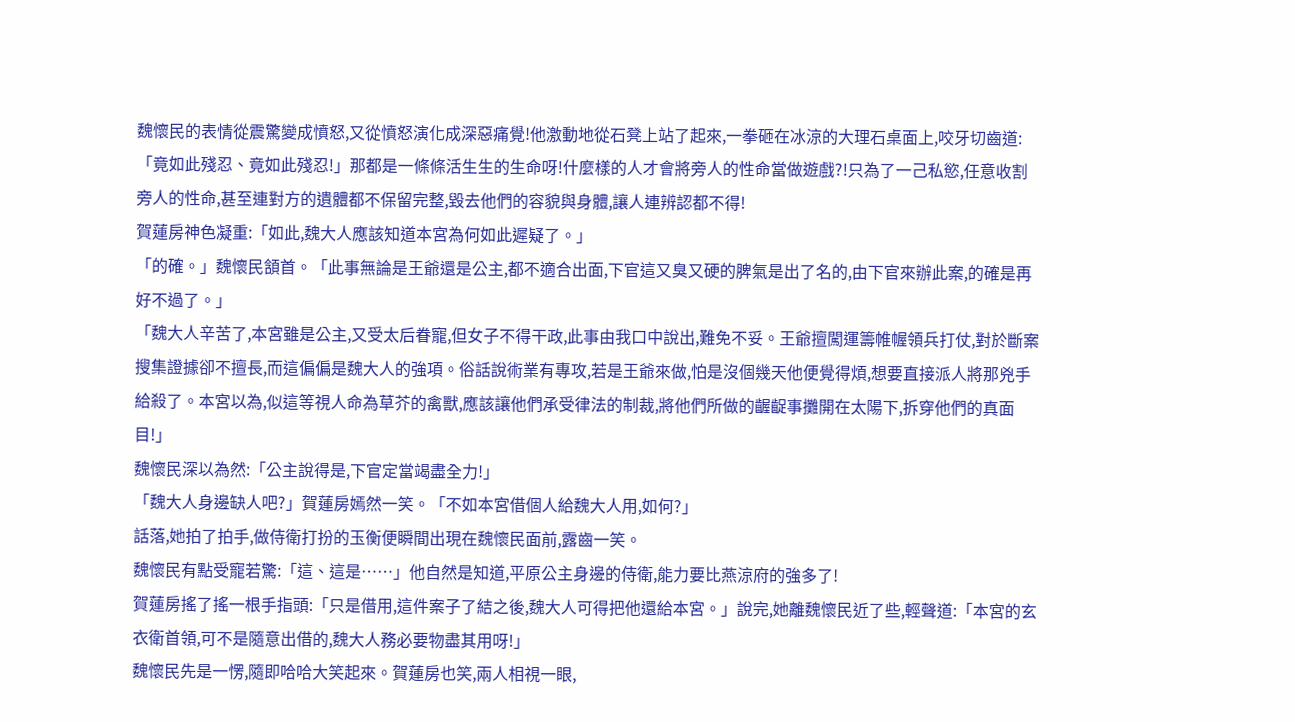魏懷民的表情從震驚變成憤怒,又從憤怒演化成深惡痛覺!他激動地從石凳上站了起來,一拳砸在冰涼的大理石桌面上,咬牙切齒道:「竟如此殘忍、竟如此殘忍!」那都是一條條活生生的生命呀!什麼樣的人才會將旁人的性命當做遊戲?!只為了一己私慾,任意收割旁人的性命,甚至連對方的遺體都不保留完整,毀去他們的容貌與身體,讓人連辨認都不得!
賀蓮房神色凝重:「如此,魏大人應該知道本宮為何如此遲疑了。」
「的確。」魏懷民頷首。「此事無論是王爺還是公主,都不適合出面,下官這又臭又硬的脾氣是出了名的,由下官來辦此案,的確是再好不過了。」
「魏大人辛苦了,本宮雖是公主,又受太后眷寵,但女子不得干政,此事由我口中說出,難免不妥。王爺擅闖運籌帷幄領兵打仗,對於斷案搜集證據卻不擅長,而這偏偏是魏大人的強項。俗話說術業有專攻,若是王爺來做,怕是沒個幾天他便覺得煩,想要直接派人將那兇手給殺了。本宮以為,似這等視人命為草芥的禽獸,應該讓他們承受律法的制裁,將他們所做的齷齪事攤開在太陽下,拆穿他們的真面目!」
魏懷民深以為然:「公主說得是,下官定當竭盡全力!」
「魏大人身邊缺人吧?」賀蓮房嫣然一笑。「不如本宮借個人給魏大人用,如何?」
話落,她拍了拍手,做侍衛打扮的玉衡便瞬間出現在魏懷民面前,露齒一笑。
魏懷民有點受寵若驚:「這、這是……」他自然是知道,平原公主身邊的侍衛,能力要比燕涼府的強多了!
賀蓮房搖了搖一根手指頭:「只是借用,這件案子了結之後,魏大人可得把他還給本宮。」說完,她離魏懷民近了些,輕聲道:「本宮的玄衣衛首領,可不是隨意出借的,魏大人務必要物盡其用呀!」
魏懷民先是一愣,隨即哈哈大笑起來。賀蓮房也笑,兩人相視一眼,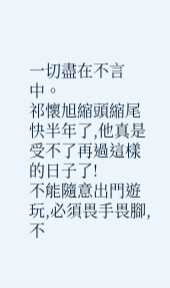一切盡在不言中。
祁懷旭縮頭縮尾快半年了,他真是受不了再過這樣的日子了!
不能隨意出門遊玩,必須畏手畏腳,不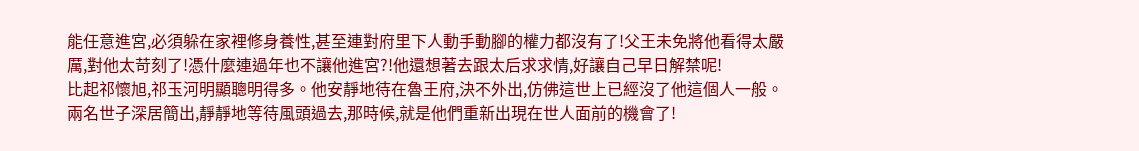能任意進宮,必須躲在家裡修身養性,甚至連對府里下人動手動腳的權力都沒有了!父王未免將他看得太嚴厲,對他太苛刻了!憑什麼連過年也不讓他進宮?!他還想著去跟太后求求情,好讓自己早日解禁呢!
比起祁懷旭,祁玉河明顯聰明得多。他安靜地待在魯王府,決不外出,仿佛這世上已經沒了他這個人一般。
兩名世子深居簡出,靜靜地等待風頭過去,那時候,就是他們重新出現在世人面前的機會了!